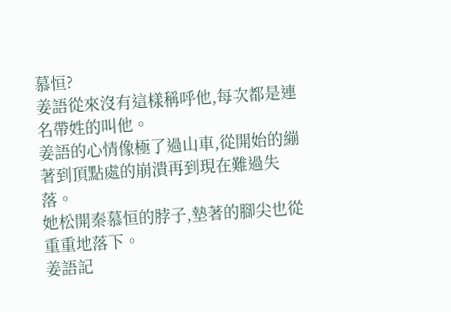慕恒?
姜語從來沒有這樣稱呼他,每次都是連名帶姓的叫他。
姜語的心情像極了過山車,從開始的繃著到頂點處的崩潰再到現在難過失落。
她松開秦慕恒的脖子,墊著的腳尖也從重重地落下。
姜語記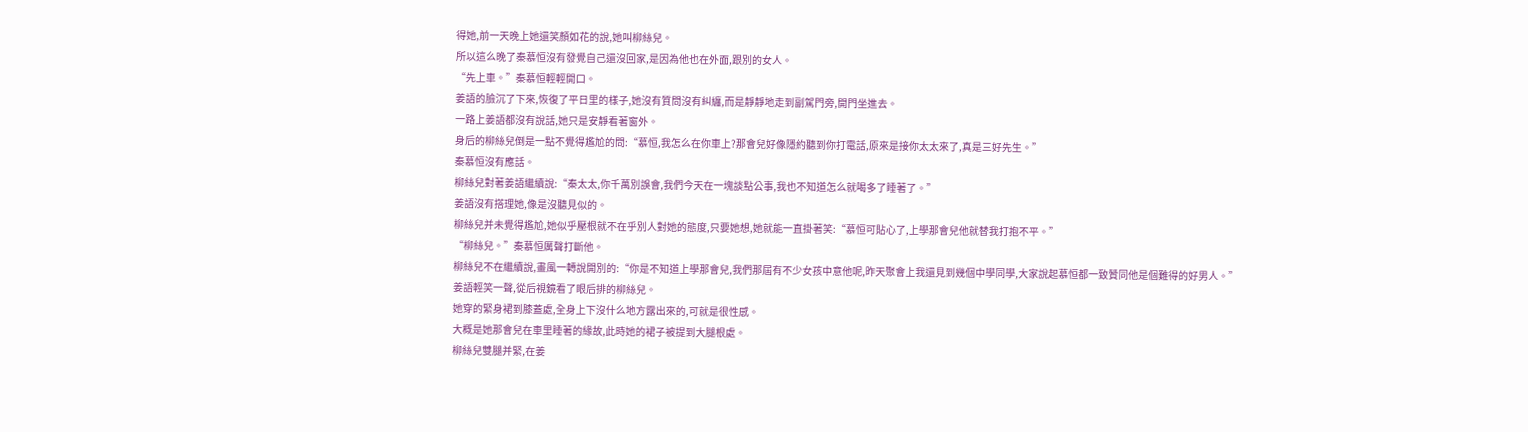得她,前一天晚上她還笑顏如花的說,她叫柳絲兒。
所以這么晚了秦慕恒沒有發覺自己還沒回家,是因為他也在外面,跟別的女人。
“先上車。”秦慕恒輕輕開口。
姜語的臉沉了下來,恢復了平日里的樣子,她沒有質問沒有糾纏,而是靜靜地走到副駕門旁,開門坐進去。
一路上姜語都沒有說話,她只是安靜看著窗外。
身后的柳絲兒倒是一點不覺得尷尬的問:“慕恒,我怎么在你車上?那會兒好像隱約聽到你打電話,原來是接你太太來了,真是三好先生。”
秦慕恒沒有應話。
柳絲兒對著姜語繼續說:“秦太太,你千萬別誤會,我們今天在一塊談點公事,我也不知道怎么就喝多了睡著了。”
姜語沒有搭理她,像是沒聽見似的。
柳絲兒并未覺得尷尬,她似乎壓根就不在乎別人對她的態度,只要她想,她就能一直掛著笑:“慕恒可貼心了,上學那會兒他就替我打抱不平。”
“柳絲兒。”秦慕恒厲聲打斷他。
柳絲兒不在繼續說,畫風一轉說開別的:“你是不知道上學那會兒,我們那屆有不少女孩中意他呢,昨天聚會上我還見到幾個中學同學,大家說起慕恒都一致贊同他是個難得的好男人。”
姜語輕笑一聲,從后視鏡看了眼后排的柳絲兒。
她穿的緊身裙到膝蓋處,全身上下沒什么地方露出來的,可就是很性感。
大概是她那會兒在車里睡著的緣故,此時她的裙子被提到大腿根處。
柳絲兒雙腿并緊,在姜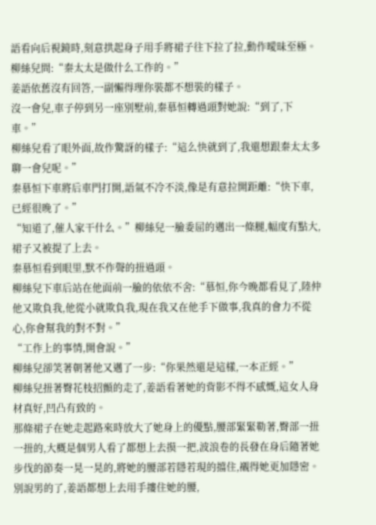語看向后視鏡時,刻意拱起身子用手將裙子往下拉了拉,動作曖昧至極。
柳絲兒問:“秦太太是做什么工作的。”
姜語依舊沒有回答,一副懶得理你裝都不想裝的樣子。
沒一會兒,車子停到另一座別墅前,秦慕恒轉過頭對她說:“到了,下車。”
柳絲兒看了眼外面,故作驚訝的樣子:“這么快就到了,我還想跟秦太太多聊一會兒呢。”
秦慕恒下車將后車門打開,語氣不冷不淡,像是有意拉開距離:“快下車,已經很晚了。”
“知道了,催人家干什么。”柳絲兒一臉委屈的邁出一條腿,幅度有點大,裙子又被提了上去。
秦慕恒看到眼里,默不作聲的扭過頭。
柳絲兒下車后站在他面前一臉的依依不舍:“慕恒,你今晚都看見了,陸仲他又欺負我,他從小就欺負我,現在我又在他手下做事,我真的會力不從心,你會幫我的對不對。”
“工作上的事情,開會說。”
柳絲兒卻笑著朝著他又邁了一步:“你果然還是這樣,一本正經。”
柳絲兒扭著臀花枝招顫的走了,姜語看著她的背影不得不感慨,這女人身材真好,凹凸有致的。
那條裙子在她走起路來時放大了她身上的優點,腰部緊緊勒著,臀部一扭一扭的,大概是個男人看了都想上去摸一把,波浪卷的長發在身后隨著她步伐的節奏一晃一晃的,將她的腰部若隱若現的擋住,襯得她更加隱密。
別說男的了,姜語都想上去用手摟住她的腰,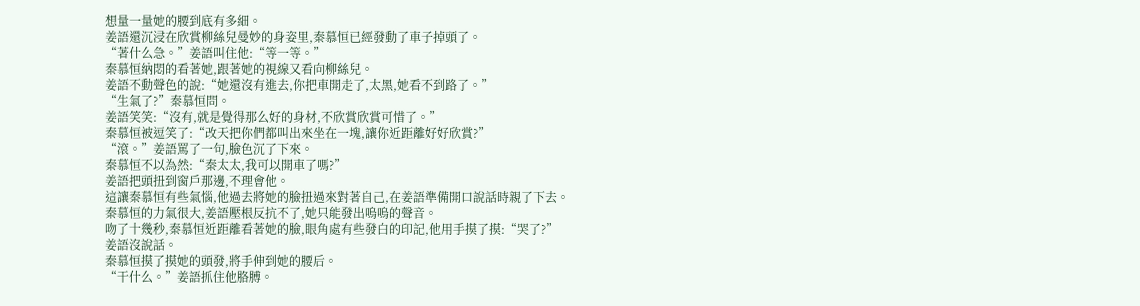想量一量她的腰到底有多細。
姜語還沉浸在欣賞柳絲兒曼妙的身姿里,秦慕恒已經發動了車子掉頭了。
“著什么急。”姜語叫住他:“等一等。”
秦慕恒納悶的看著她,跟著她的視線又看向柳絲兒。
姜語不動聲色的說:“她還沒有進去,你把車開走了,太黑,她看不到路了。”
“生氣了?”秦慕恒問。
姜語笑笑:“沒有,就是覺得那么好的身材,不欣賞欣賞可惜了。”
秦慕恒被逗笑了:“改天把你們都叫出來坐在一塊,讓你近距離好好欣賞?”
“滾。”姜語罵了一句,臉色沉了下來。
秦慕恒不以為然:“秦太太,我可以開車了嗎?”
姜語把頭扭到窗戶那邊,不理會他。
這讓秦慕恒有些氣惱,他過去將她的臉扭過來對著自己,在姜語準備開口說話時親了下去。
秦慕恒的力氣很大,姜語壓根反抗不了,她只能發出嗚嗚的聲音。
吻了十幾秒,秦慕恒近距離看著她的臉,眼角處有些發白的印記,他用手摸了摸:“哭了?”
姜語沒說話。
秦慕恒摸了摸她的頭發,將手伸到她的腰后。
“干什么。”姜語抓住他胳膊。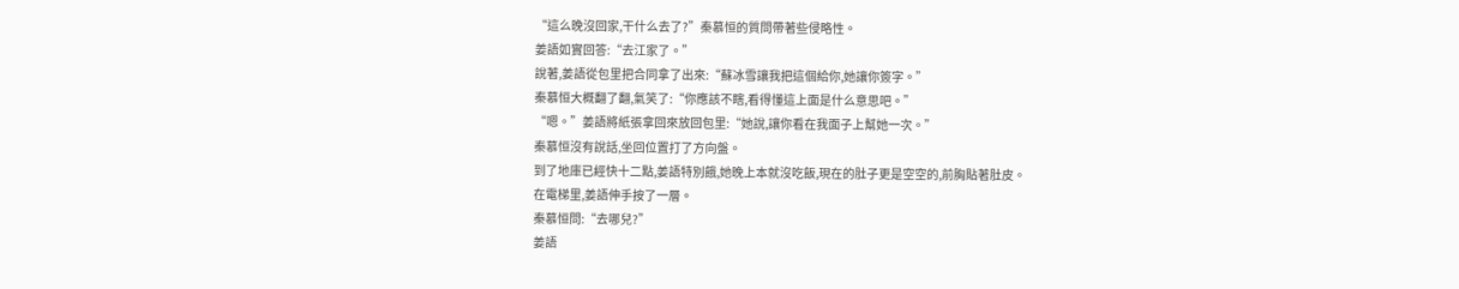“這么晚沒回家,干什么去了?”秦慕恒的質問帶著些侵略性。
姜語如實回答:“去江家了。”
說著,姜語從包里把合同拿了出來:“蘇冰雪讓我把這個給你,她讓你簽字。”
秦慕恒大概翻了翻,氣笑了:“你應該不瞎,看得懂這上面是什么意思吧。”
“嗯。”姜語將紙張拿回來放回包里:“她說,讓你看在我面子上幫她一次。”
秦慕恒沒有說話,坐回位置打了方向盤。
到了地庫已經快十二點,姜語特別餓,她晚上本就沒吃飯,現在的肚子更是空空的,前胸貼著肚皮。
在電梯里,姜語伸手按了一層。
秦慕恒問:“去哪兒?”
姜語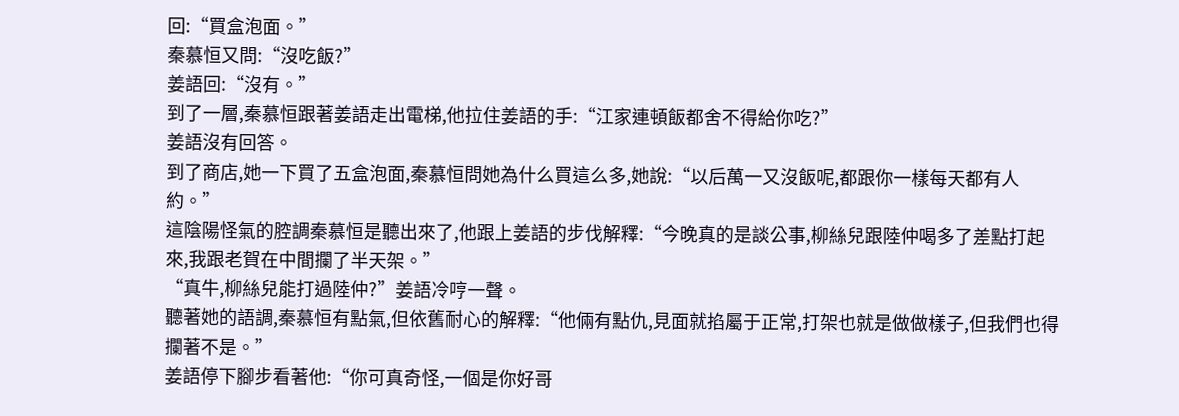回:“買盒泡面。”
秦慕恒又問:“沒吃飯?”
姜語回:“沒有。”
到了一層,秦慕恒跟著姜語走出電梯,他拉住姜語的手:“江家連頓飯都舍不得給你吃?”
姜語沒有回答。
到了商店,她一下買了五盒泡面,秦慕恒問她為什么買這么多,她說:“以后萬一又沒飯呢,都跟你一樣每天都有人約。”
這陰陽怪氣的腔調秦慕恒是聽出來了,他跟上姜語的步伐解釋:“今晚真的是談公事,柳絲兒跟陸仲喝多了差點打起來,我跟老賀在中間攔了半天架。”
“真牛,柳絲兒能打過陸仲?”姜語冷哼一聲。
聽著她的語調,秦慕恒有點氣,但依舊耐心的解釋:“他倆有點仇,見面就掐屬于正常,打架也就是做做樣子,但我們也得攔著不是。”
姜語停下腳步看著他:“你可真奇怪,一個是你好哥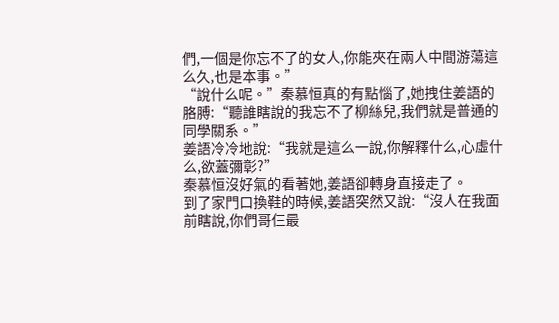們,一個是你忘不了的女人,你能夾在兩人中間游蕩這么久,也是本事。”
“說什么呢。”秦慕恒真的有點惱了,她拽住姜語的胳膊:“聽誰瞎說的我忘不了柳絲兒,我們就是普通的同學關系。”
姜語冷冷地說:“我就是這么一說,你解釋什么,心虛什么,欲蓋彌彰?”
秦慕恒沒好氣的看著她,姜語卻轉身直接走了。
到了家門口換鞋的時候,姜語突然又說:“沒人在我面前瞎說,你們哥仨最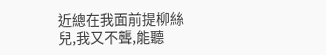近總在我面前提柳絲兒,我又不聾,能聽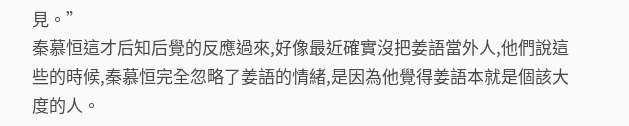見。”
秦慕恒這才后知后覺的反應過來,好像最近確實沒把姜語當外人,他們說這些的時候,秦慕恒完全忽略了姜語的情緒,是因為他覺得姜語本就是個該大度的人。